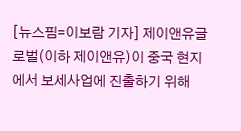[뉴스핌=이보람 기자] 제이앤유글로벌(이하 제이앤유)이 중국 현지에서 보세사업에 진출하기 위해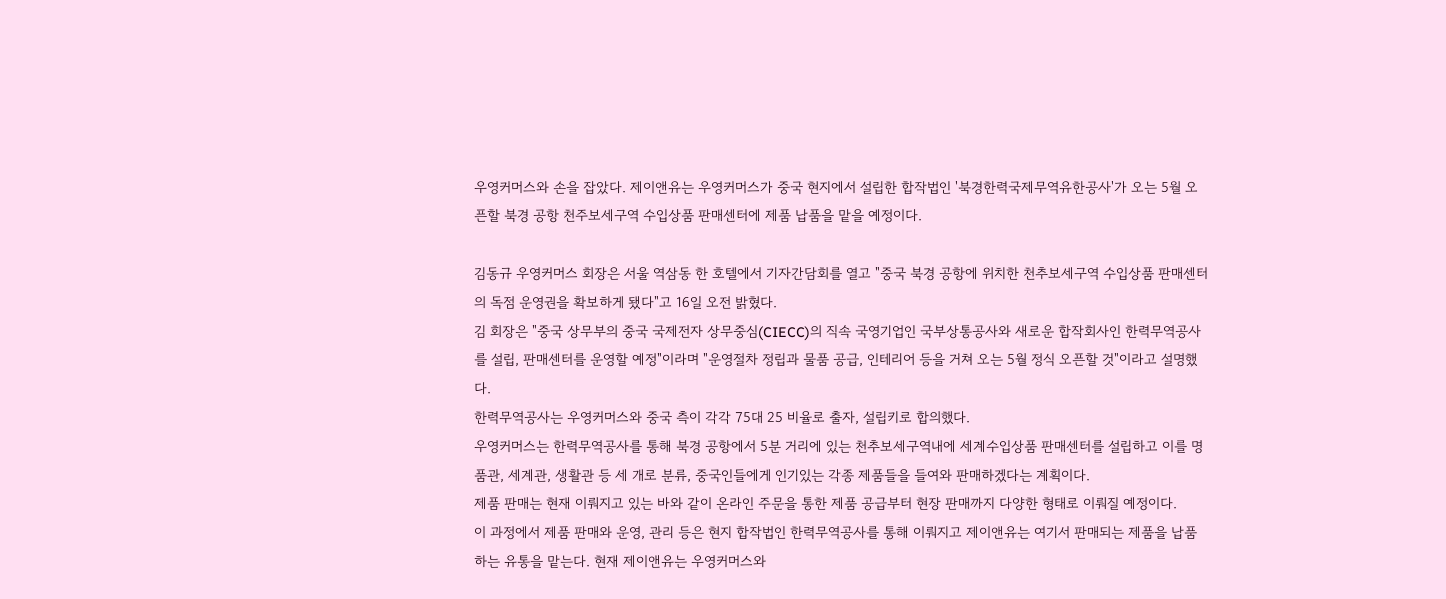우영커머스와 손을 잡았다. 제이앤유는 우영커머스가 중국 현지에서 설립한 합작법인 '북경한력국제무역유한공사'가 오는 5월 오픈할 북경 공항 천주보세구역 수입상품 판매센터에 제품 납품을 맡을 예정이다.

김동규 우영커머스 회장은 서울 역삼동 한 호텔에서 기자간담회를 열고 "중국 북경 공항에 위치한 천추보세구역 수입상품 판매센터의 독점 운영권을 확보하게 됐다"고 16일 오전 밝혔다.
김 회장은 "중국 상무부의 중국 국제전자 상무중심(CIECC)의 직속 국영기업인 국부상통공사와 새로운 합작회사인 한력무역공사를 설립, 판매센터를 운영할 예정"이라며 "운영절차 정립과 물품 공급, 인테리어 등을 거쳐 오는 5월 정식 오픈할 것"이라고 설명했다.
한력무역공사는 우영커머스와 중국 측이 각각 75대 25 비율로 출자, 설립키로 합의했다.
우영커머스는 한력무역공사를 통해 북경 공항에서 5분 거리에 있는 천추보세구역내에 세계수입상품 판매센터를 설립하고 이를 명품관, 세계관, 생활관 등 세 개로 분류, 중국인들에게 인기있는 각종 제품들을 들여와 판매하겠다는 계획이다.
제품 판매는 현재 이뤄지고 있는 바와 같이 온라인 주문을 통한 제품 공급부터 현장 판매까지 다양한 형태로 이뤄질 예정이다.
이 과정에서 제품 판매와 운영, 관리 등은 현지 합작법인 한력무역공사를 통해 이뤄지고 제이앤유는 여기서 판매되는 제품을 납품하는 유통을 맡는다. 현재 제이앤유는 우영커머스와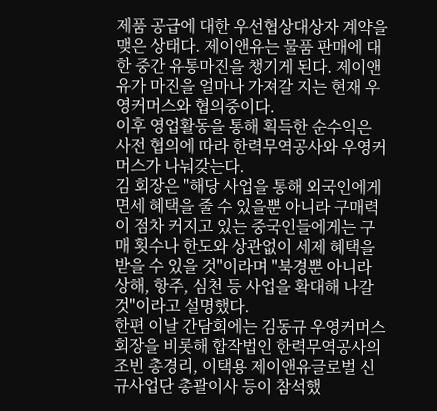제품 공급에 대한 우선협상대상자 계약을 맺은 상태다. 제이앤유는 물품 판매에 대한 중간 유통마진을 챙기게 된다. 제이앤유가 마진을 얼마나 가져갈 지는 현재 우영커머스와 협의중이다.
이후 영업활동을 통해 획득한 순수익은 사전 협의에 따라 한력무역공사와 우영커머스가 나눠갖는다.
김 회장은 "해당 사업을 통해 외국인에게 면세 혜택을 줄 수 있을뿐 아니라 구매력이 점차 커지고 있는 중국인들에게는 구매 횟수나 한도와 상관없이 세제 혜택을 받을 수 있을 것"이라며 "북경뿐 아니라 상해, 항주, 심천 등 사업을 확대해 나갈 것"이라고 설명했다.
한편 이날 간담회에는 김동규 우영커머스 회장을 비롯해 합작법인 한력무역공사의 조빈 총경리, 이택용 제이앤유글로벌 신규사업단 총괄이사 등이 참석했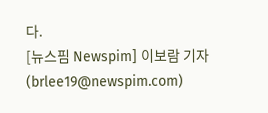다.
[뉴스핌 Newspim] 이보람 기자 (brlee19@newspim.com)